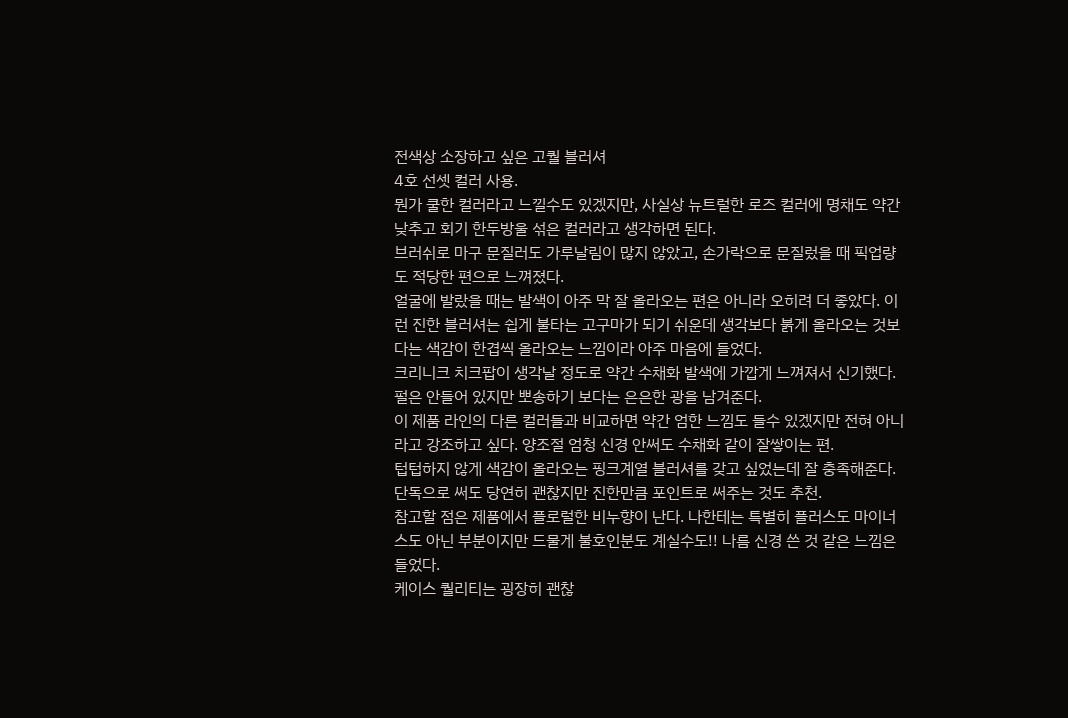전색상 소장하고 싶은 고퀄 블러셔
4호 선셋 컬러 사용.
뭔가 쿨한 컬러라고 느낄수도 있겠지만, 사실상 뉴트럴한 로즈 컬러에 명채도 약간 낮추고 회기 한두방울 섞은 컬러라고 생각하면 된다.
브러쉬로 마구 문질러도 가루날림이 많지 않았고, 손가락으로 문질렀을 때 픽업량도 적당한 편으로 느껴졌다.
얼굴에 발랐을 때는 발색이 아주 막 잘 올라오는 편은 아니라 오히려 더 좋았다. 이런 진한 블러셔는 쉽게 불타는 고구마가 되기 쉬운데 생각보다 붉게 올라오는 것보다는 색감이 한겹씩 올라오는 느낌이라 아주 마음에 들었다.
크리니크 치크팝이 생각날 정도로 약간 수채화 발색에 가깝게 느껴져서 신기했다.
펄은 안들어 있지만 뽀송하기 보다는 은은한 광을 남겨준다.
이 제품 라인의 다른 컬러들과 비교하면 약간 엄한 느낌도 들수 있겠지만 전혀 아니라고 강조하고 싶다. 양조절 엄청 신경 안써도 수채화 같이 잘쌓이는 편.
텁텁하지 않게 색감이 올라오는 핑크계열 블러셔를 갖고 싶었는데 잘 충족해준다.
단독으로 써도 당연히 괜찮지만 진한만큼 포인트로 써주는 것도 추천.
참고할 점은 제품에서 플로럴한 비누향이 난다. 나한테는 특별히 플러스도 마이너스도 아닌 부분이지만 드물게 불호인분도 계실수도!! 나름 신경 쓴 것 같은 느낌은 들었다.
케이스 퀄리티는 굉장히 괜찮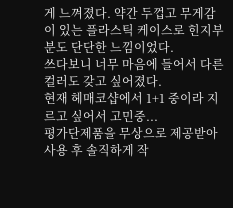게 느껴졌다. 약간 두껍고 무게감이 있는 플라스틱 케이스로 힌지부분도 단단한 느낌이었다.
쓰다보니 너무 마음에 들어서 다른 컬러도 갖고 싶어졌다.
현재 헤매코샵에서 1+1 중이라 지르고 싶어서 고민중...
평가단제품을 무상으로 제공받아 사용 후 솔직하게 작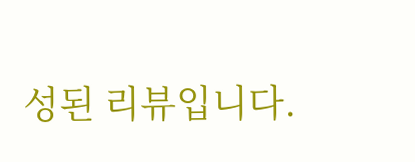성된 리뷰입니다.